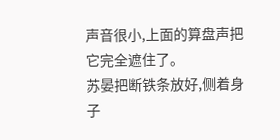声音很小,上面的算盘声把它完全遮住了。
苏晏把断铁条放好,侧着身子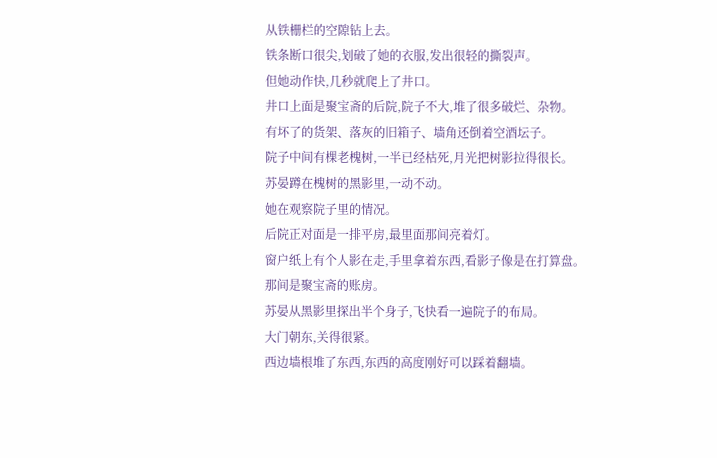从铁栅栏的空隙钻上去。
铁条断口很尖,划破了她的衣服,发出很轻的撕裂声。
但她动作快,几秒就爬上了井口。
井口上面是聚宝斋的后院,院子不大,堆了很多破烂、杂物。
有坏了的货架、落灰的旧箱子、墙角还倒着空酒坛子。
院子中间有棵老槐树,一半已经枯死,月光把树影拉得很长。
苏晏蹲在槐树的黑影里,一动不动。
她在观察院子里的情况。
后院正对面是一排平房,最里面那间亮着灯。
窗户纸上有个人影在走,手里拿着东西,看影子像是在打算盘。
那间是聚宝斋的账房。
苏晏从黑影里探出半个身子,飞快看一遍院子的布局。
大门朝东,关得很紧。
西边墙根堆了东西,东西的高度刚好可以踩着翻墙。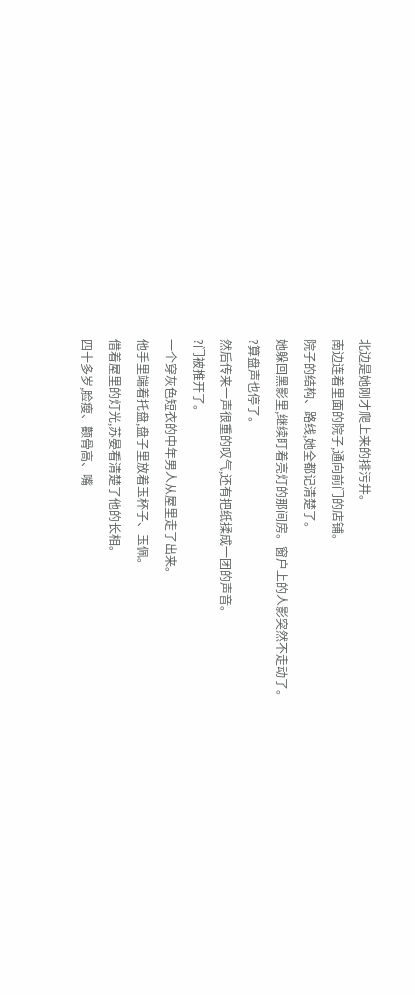北边是她刚才爬上来的排污井。
南边连着里面的院子,通向前门的店铺。
院子的结构、路线,她全都记清楚了。
她躲回黑影里,继续盯着亮灯的那间房。窗户上的人影突然不走动了。
?算盘声也停了。
然后传来一声很重的叹气,还有把纸揉成一团的声音。
?门被推开了。
一个穿灰色短衣的中年男人从屋里走了出来。
他手里端着托盘,盘子里放着玉杯子、玉佩。
借着屋里的灯光,苏晏看清楚了他的长相。
四十多岁,脸瘦、颧骨高、嘴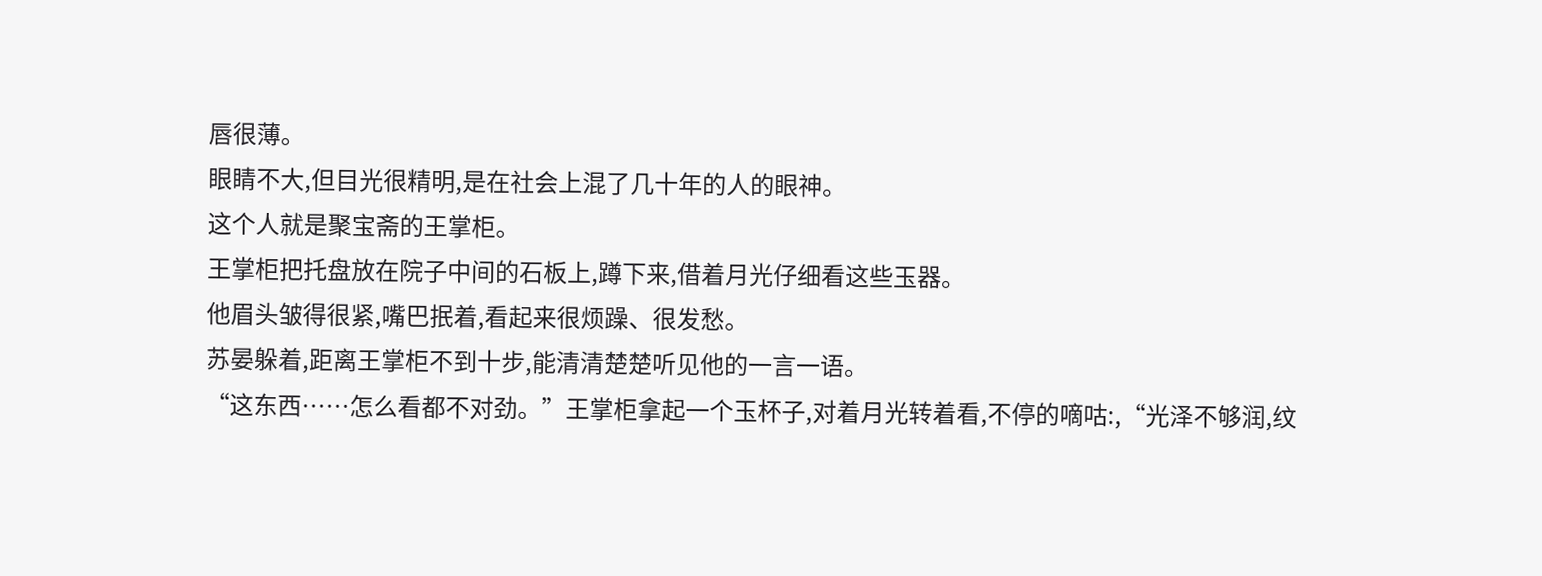唇很薄。
眼睛不大,但目光很精明,是在社会上混了几十年的人的眼神。
这个人就是聚宝斋的王掌柜。
王掌柜把托盘放在院子中间的石板上,蹲下来,借着月光仔细看这些玉器。
他眉头皱得很紧,嘴巴抿着,看起来很烦躁、很发愁。
苏晏躲着,距离王掌柜不到十步,能清清楚楚听见他的一言一语。
“这东西……怎么看都不对劲。”王掌柜拿起一个玉杯子,对着月光转着看,不停的嘀咕:,“光泽不够润,纹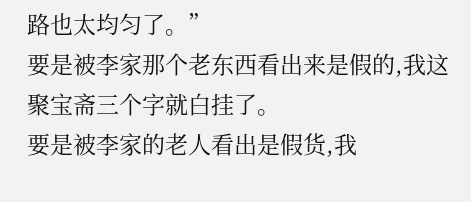路也太均匀了。”
要是被李家那个老东西看出来是假的,我这聚宝斋三个字就白挂了。
要是被李家的老人看出是假货,我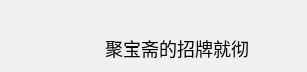聚宝斋的招牌就彻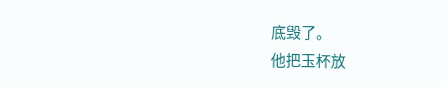底毁了。
他把玉杯放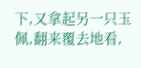下,又拿起另一只玉佩,翻来覆去地看,